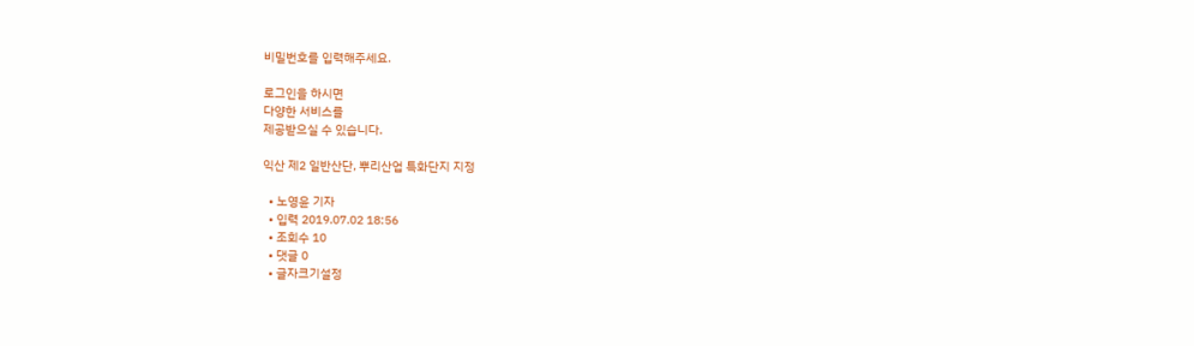비밀번호를 입력해주세요.

로그인을 하시면
다양한 서비스를
제공받으실 수 있습니다.

익산 제2 일반산단, 뿌리산업 특화단지 지정

  • 노영윤 기자
  • 입력 2019.07.02 18:56
  • 조회수 10
  • 댓글 0
  • 글자크기설정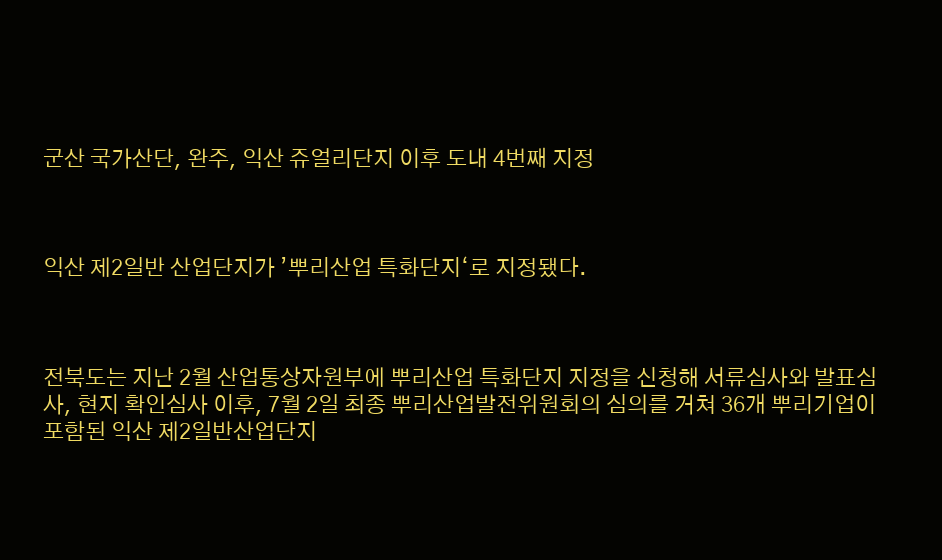군산 국가산단, 완주, 익산 쥬얼리단지 이후 도내 4번째 지정



익산 제2일반 산업단지가 ’뿌리산업 특화단지‘로 지정됐다.



전북도는 지난 2월 산업통상자원부에 뿌리산업 특화단지 지정을 신청해 서류심사와 발표심사, 현지 확인심사 이후, 7월 2일 최종 뿌리산업발전위원회의 심의를 거쳐 36개 뿌리기업이 포함된 익산 제2일반산업단지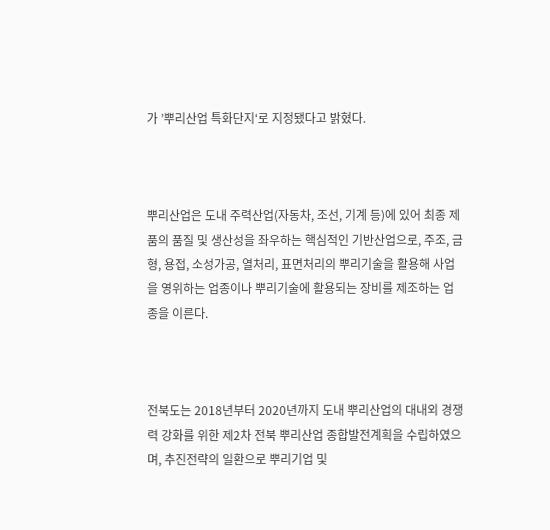가 ’뿌리산업 특화단지‘로 지정됐다고 밝혔다.



뿌리산업은 도내 주력산업(자동차, 조선, 기계 등)에 있어 최종 제품의 품질 및 생산성을 좌우하는 핵심적인 기반산업으로, 주조, 금형, 용접, 소성가공, 열처리, 표면처리의 뿌리기술을 활용해 사업을 영위하는 업종이나 뿌리기술에 활용되는 장비를 제조하는 업종을 이른다.



전북도는 2018년부터 2020년까지 도내 뿌리산업의 대내외 경쟁력 강화를 위한 제2차 전북 뿌리산업 종합발전계획을 수립하였으며, 추진전략의 일환으로 뿌리기업 및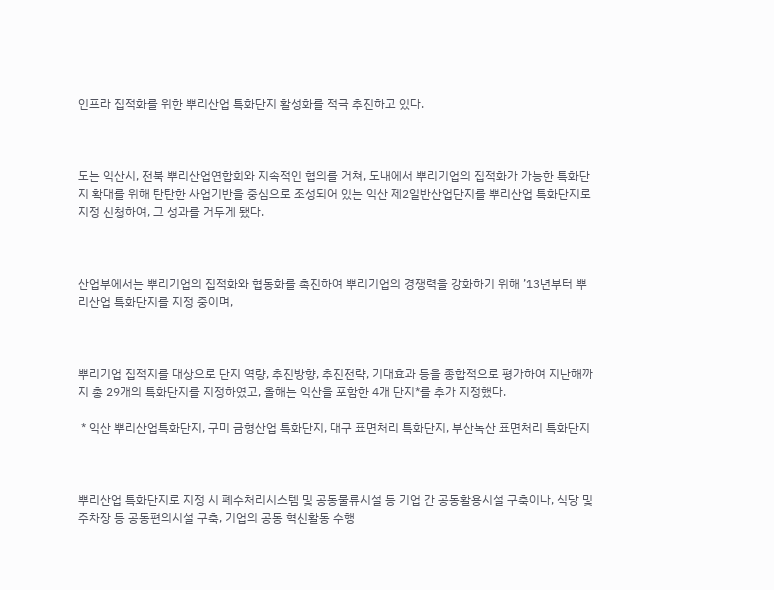인프라 집적화를 위한 뿌리산업 특화단지 활성화를 적극 추진하고 있다.



도는 익산시, 전북 뿌리산업연합회와 지속적인 협의를 거쳐, 도내에서 뿌리기업의 집적화가 가능한 특화단지 확대를 위해 탄탄한 사업기반을 중심으로 조성되어 있는 익산 제2일반산업단지를 뿌리산업 특화단지로 지정 신청하여, 그 성과를 거두게 됐다.



산업부에서는 뿌리기업의 집적화와 협동화를 촉진하여 뿌리기업의 경쟁력을 강화하기 위해 ’13년부터 뿌리산업 특화단지를 지정 중이며,



뿌리기업 집적지를 대상으로 단지 역량, 추진방향, 추진전략, 기대효과 등을 종합적으로 평가하여 지난해까지 총 29개의 특화단지를 지정하였고, 올해는 익산을 포함한 4개 단지*를 추가 지정했다.

 * 익산 뿌리산업특화단지, 구미 금형산업 특화단지, 대구 표면처리 특화단지, 부산녹산 표면처리 특화단지



뿌리산업 특화단지로 지정 시 폐수처리시스템 및 공동물류시설 등 기업 간 공동활용시설 구축이나, 식당 및 주차장 등 공동편의시설 구축, 기업의 공동 혁신활동 수행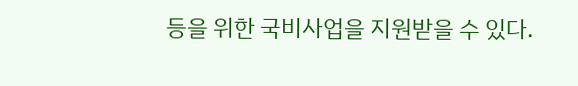등을 위한 국비사업을 지원받을 수 있다.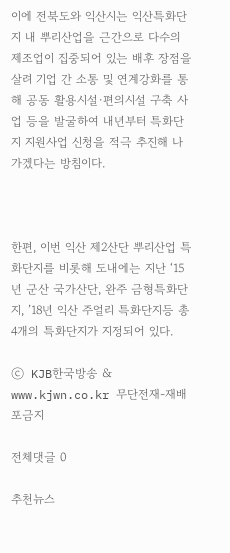이에 전북도와 익산시는 익산특화단지 내 뿌리산업을 근간으로 다수의 제조업이 집중되어 있는 배후 장점을 살려 기업 간 소통 및 연계강화를 통해 공동 활용시설·편의시설 구축 사업 등을 발굴하여 내년부터 특화단지 지원사업 신청을 적극 추진해 나가겠다는 방침이다.



한편, 이번 익산 제2산단 뿌리산업 특화단지를 비롯해 도내에는 지난 ‘15년 군산 국가산단, 완주 금형특화단지, ’18년 익산 주얼리 특화단지등 총 4개의 특화단지가 지정되어 있다.

ⓒ KJB한국방송 & www.kjwn.co.kr 무단전재-재배포금지

전체댓글 0

추천뉴스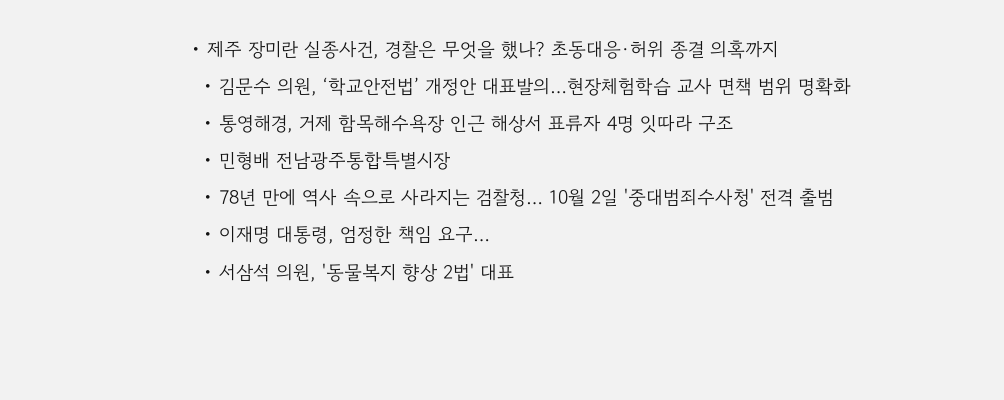• 제주 장미란 실종사건, 경찰은 무엇을 했나? 초동대응·허위 종결 의혹까지
  • 김문수 의원, ‘학교안전법’ 개정안 대표발의…현장체험학습 교사 면책 범위 명확화
  • 통영해경, 거제 함목해수욕장 인근 해상서 표류자 4명 잇따라 구조
  • 민형배 전남광주통합특별시장
  • 78년 만에 역사 속으로 사라지는 검찰청… 10월 2일 '중대범죄수사청' 전격 출범
  • 이재명 대통령, 엄정한 책임 요구…
  • 서삼석 의원, '동물복지 향상 2법' 대표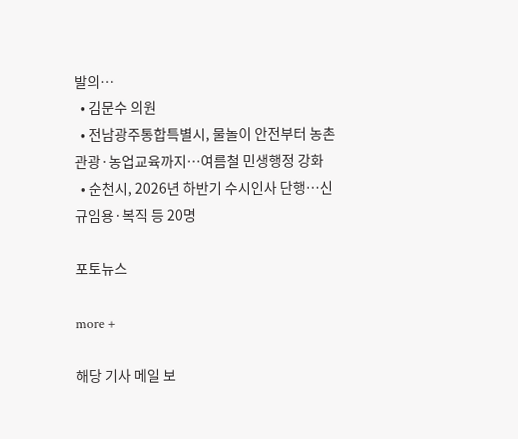발의…
  • 김문수 의원
  • 전남광주통합특별시, 물놀이 안전부터 농촌관광·농업교육까지…여름철 민생행정 강화
  • 순천시, 2026년 하반기 수시인사 단행…신규임용·복직 등 20명

포토뉴스

more +

해당 기사 메일 보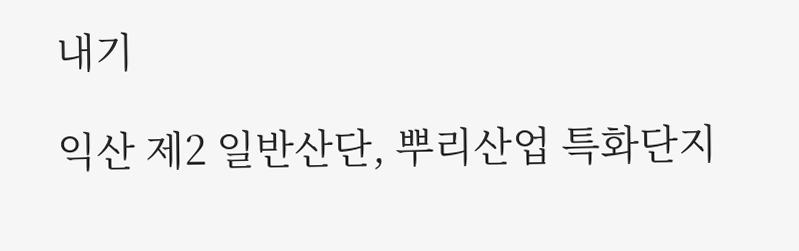내기

익산 제2 일반산단, 뿌리산업 특화단지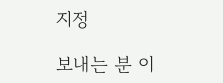지정

보내는 분 이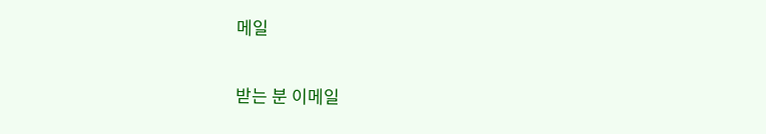메일

받는 분 이메일